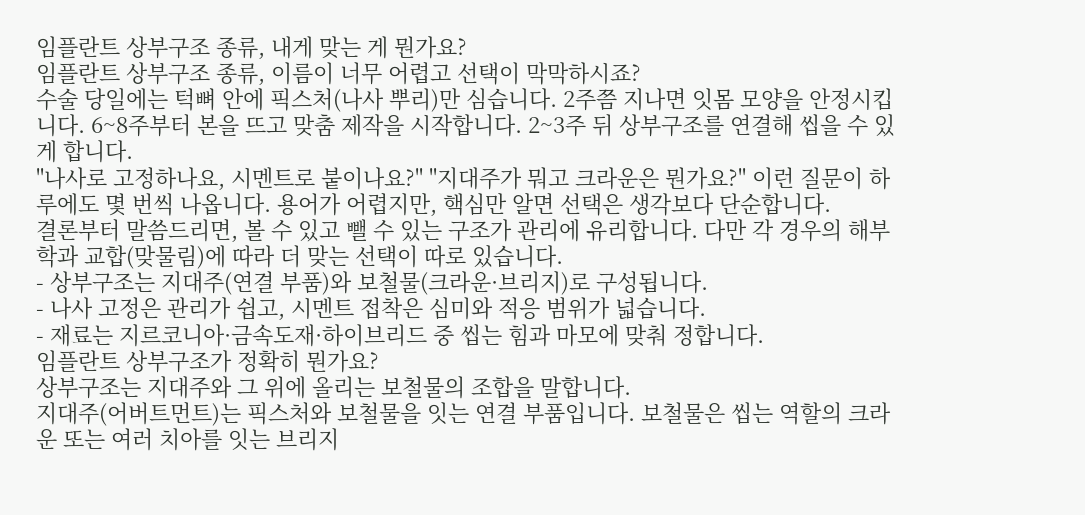임플란트 상부구조 종류, 내게 맞는 게 뭔가요?
임플란트 상부구조 종류, 이름이 너무 어렵고 선택이 막막하시죠?
수술 당일에는 턱뼈 안에 픽스처(나사 뿌리)만 심습니다. 2주쯤 지나면 잇몸 모양을 안정시킵니다. 6~8주부터 본을 뜨고 맞춤 제작을 시작합니다. 2~3주 뒤 상부구조를 연결해 씹을 수 있게 합니다.
"나사로 고정하나요, 시멘트로 붙이나요?" "지대주가 뭐고 크라운은 뭔가요?" 이런 질문이 하루에도 몇 번씩 나옵니다. 용어가 어렵지만, 핵심만 알면 선택은 생각보다 단순합니다.
결론부터 말씀드리면, 볼 수 있고 뺄 수 있는 구조가 관리에 유리합니다. 다만 각 경우의 해부학과 교합(맞물림)에 따라 더 맞는 선택이 따로 있습니다.
- 상부구조는 지대주(연결 부품)와 보철물(크라운·브리지)로 구성됩니다.
- 나사 고정은 관리가 쉽고, 시멘트 접착은 심미와 적응 범위가 넓습니다.
- 재료는 지르코니아·금속도재·하이브리드 중 씹는 힘과 마모에 맞춰 정합니다.
임플란트 상부구조가 정확히 뭔가요?
상부구조는 지대주와 그 위에 올리는 보철물의 조합을 말합니다.
지대주(어버트먼트)는 픽스처와 보철물을 잇는 연결 부품입니다. 보철물은 씹는 역할의 크라운 또는 여러 치아를 잇는 브리지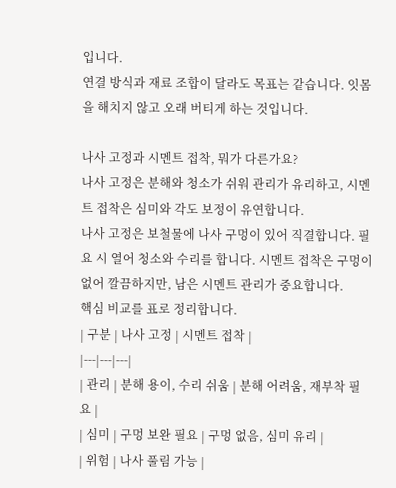입니다.
연결 방식과 재료 조합이 달라도 목표는 같습니다. 잇몸을 해치지 않고 오래 버티게 하는 것입니다.

나사 고정과 시멘트 접착, 뭐가 다른가요?
나사 고정은 분해와 청소가 쉬워 관리가 유리하고, 시멘트 접착은 심미와 각도 보정이 유연합니다.
나사 고정은 보철물에 나사 구멍이 있어 직결합니다. 필요 시 열어 청소와 수리를 합니다. 시멘트 접착은 구멍이 없어 깔끔하지만, 남은 시멘트 관리가 중요합니다.
핵심 비교를 표로 정리합니다.
| 구분 | 나사 고정 | 시멘트 접착 |
|---|---|---|
| 관리 | 분해 용이, 수리 쉬움 | 분해 어려움, 재부착 필요 |
| 심미 | 구멍 보완 필요 | 구멍 없음, 심미 유리 |
| 위험 | 나사 풀림 가능 |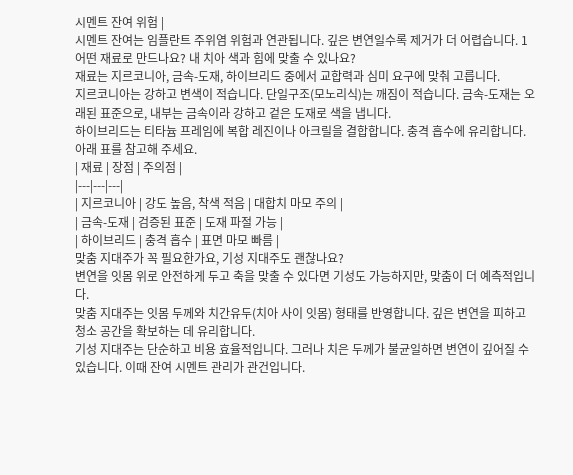시멘트 잔여 위험 |
시멘트 잔여는 임플란트 주위염 위험과 연관됩니다. 깊은 변연일수록 제거가 더 어렵습니다. 1
어떤 재료로 만드나요? 내 치아 색과 힘에 맞출 수 있나요?
재료는 지르코니아, 금속-도재, 하이브리드 중에서 교합력과 심미 요구에 맞춰 고릅니다.
지르코니아는 강하고 변색이 적습니다. 단일구조(모노리식)는 깨짐이 적습니다. 금속-도재는 오래된 표준으로, 내부는 금속이라 강하고 겉은 도재로 색을 냅니다.
하이브리드는 티타늄 프레임에 복합 레진이나 아크릴을 결합합니다. 충격 흡수에 유리합니다. 아래 표를 참고해 주세요.
| 재료 | 장점 | 주의점 |
|---|---|---|
| 지르코니아 | 강도 높음, 착색 적음 | 대합치 마모 주의 |
| 금속-도재 | 검증된 표준 | 도재 파절 가능 |
| 하이브리드 | 충격 흡수 | 표면 마모 빠름 |
맞춤 지대주가 꼭 필요한가요, 기성 지대주도 괜찮나요?
변연을 잇몸 위로 안전하게 두고 축을 맞출 수 있다면 기성도 가능하지만, 맞춤이 더 예측적입니다.
맞춤 지대주는 잇몸 두께와 치간유두(치아 사이 잇몸) 형태를 반영합니다. 깊은 변연을 피하고 청소 공간을 확보하는 데 유리합니다.
기성 지대주는 단순하고 비용 효율적입니다. 그러나 치은 두께가 불균일하면 변연이 깊어질 수 있습니다. 이때 잔여 시멘트 관리가 관건입니다.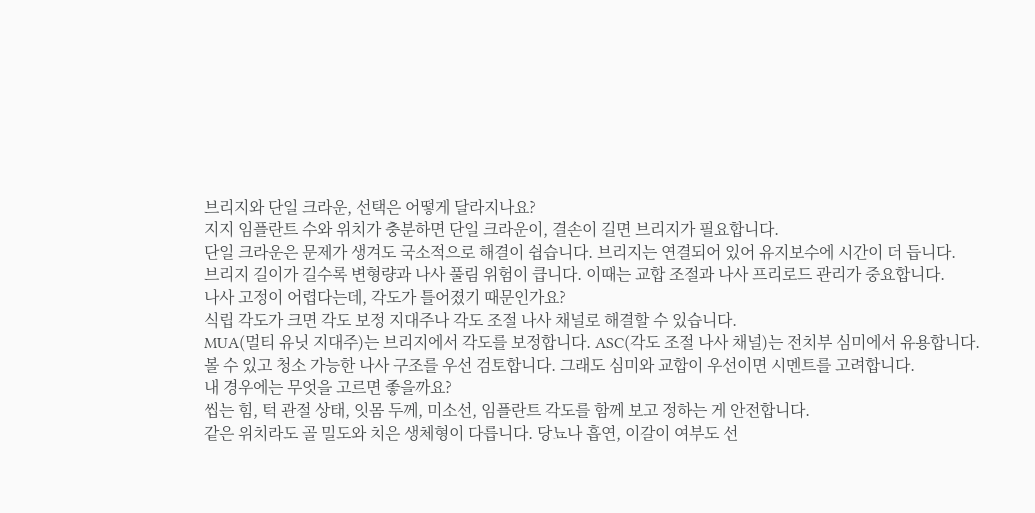브리지와 단일 크라운, 선택은 어떻게 달라지나요?
지지 임플란트 수와 위치가 충분하면 단일 크라운이, 결손이 길면 브리지가 필요합니다.
단일 크라운은 문제가 생겨도 국소적으로 해결이 쉽습니다. 브리지는 연결되어 있어 유지보수에 시간이 더 듭니다.
브리지 길이가 길수록 변형량과 나사 풀림 위험이 큽니다. 이때는 교합 조절과 나사 프리로드 관리가 중요합니다.
나사 고정이 어렵다는데, 각도가 틀어졌기 때문인가요?
식립 각도가 크면 각도 보정 지대주나 각도 조절 나사 채널로 해결할 수 있습니다.
MUA(멀티 유닛 지대주)는 브리지에서 각도를 보정합니다. ASC(각도 조절 나사 채널)는 전치부 심미에서 유용합니다.
볼 수 있고 청소 가능한 나사 구조를 우선 검토합니다. 그래도 심미와 교합이 우선이면 시멘트를 고려합니다.
내 경우에는 무엇을 고르면 좋을까요?
씹는 힘, 턱 관절 상태, 잇몸 두께, 미소선, 임플란트 각도를 함께 보고 정하는 게 안전합니다.
같은 위치라도 골 밀도와 치은 생체형이 다릅니다. 당뇨나 흡연, 이갈이 여부도 선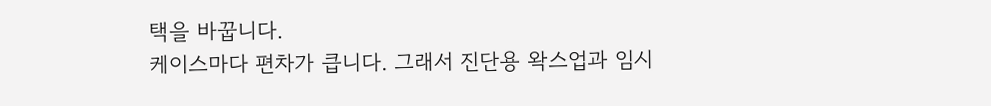택을 바꿉니다.
케이스마다 편차가 큽니다. 그래서 진단용 왁스업과 임시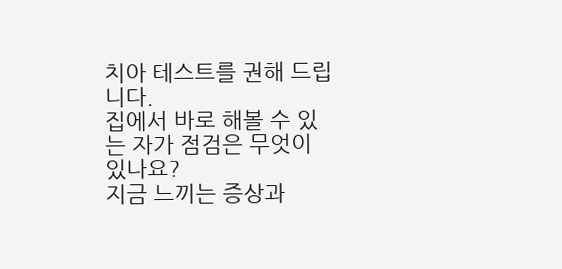치아 테스트를 권해 드립니다.
집에서 바로 해볼 수 있는 자가 점검은 무엇이 있나요?
지금 느끼는 증상과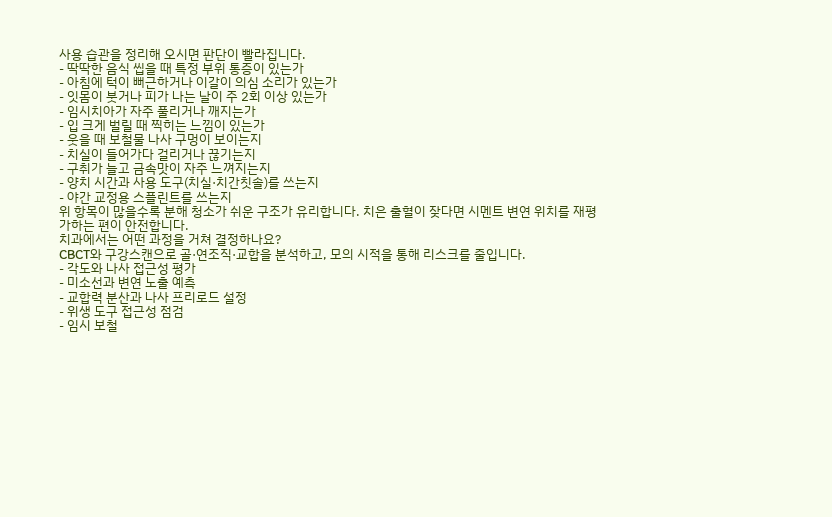사용 습관을 정리해 오시면 판단이 빨라집니다.
- 딱딱한 음식 씹을 때 특정 부위 통증이 있는가
- 아침에 턱이 뻐근하거나 이갈이 의심 소리가 있는가
- 잇몸이 붓거나 피가 나는 날이 주 2회 이상 있는가
- 임시치아가 자주 풀리거나 깨지는가
- 입 크게 벌릴 때 찍히는 느낌이 있는가
- 웃을 때 보철물 나사 구멍이 보이는지
- 치실이 들어가다 걸리거나 끊기는지
- 구취가 늘고 금속맛이 자주 느껴지는지
- 양치 시간과 사용 도구(치실·치간칫솔)를 쓰는지
- 야간 교정용 스플린트를 쓰는지
위 항목이 많을수록 분해 청소가 쉬운 구조가 유리합니다. 치은 출혈이 잦다면 시멘트 변연 위치를 재평가하는 편이 안전합니다.
치과에서는 어떤 과정을 거쳐 결정하나요?
CBCT와 구강스캔으로 골·연조직·교합을 분석하고, 모의 시적을 통해 리스크를 줄입니다.
- 각도와 나사 접근성 평가
- 미소선과 변연 노출 예측
- 교합력 분산과 나사 프리로드 설정
- 위생 도구 접근성 점검
- 임시 보철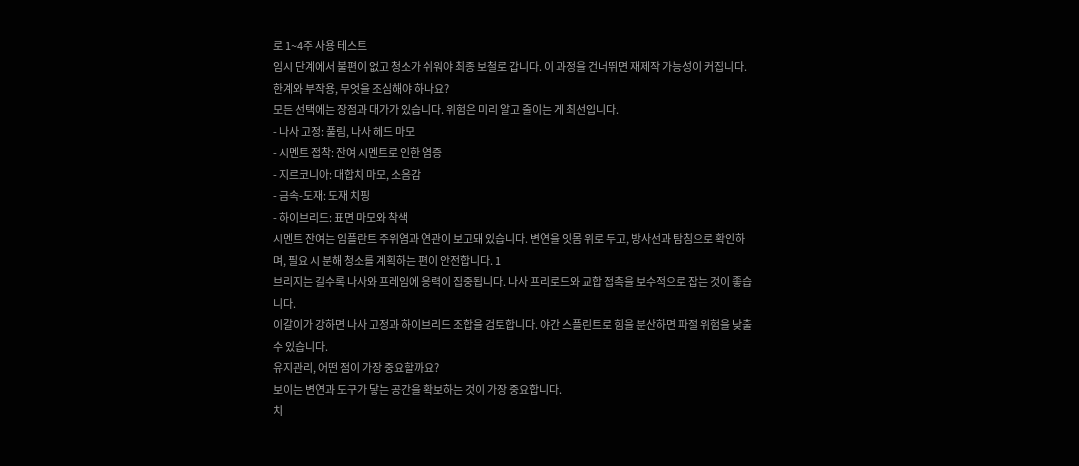로 1~4주 사용 테스트
임시 단계에서 불편이 없고 청소가 쉬워야 최종 보철로 갑니다. 이 과정을 건너뛰면 재제작 가능성이 커집니다.
한계와 부작용, 무엇을 조심해야 하나요?
모든 선택에는 장점과 대가가 있습니다. 위험은 미리 알고 줄이는 게 최선입니다.
- 나사 고정: 풀림, 나사 헤드 마모
- 시멘트 접착: 잔여 시멘트로 인한 염증
- 지르코니아: 대합치 마모, 소음감
- 금속-도재: 도재 치핑
- 하이브리드: 표면 마모와 착색
시멘트 잔여는 임플란트 주위염과 연관이 보고돼 있습니다. 변연을 잇몸 위로 두고, 방사선과 탐침으로 확인하며, 필요 시 분해 청소를 계획하는 편이 안전합니다. 1
브리지는 길수록 나사와 프레임에 응력이 집중됩니다. 나사 프리로드와 교합 접촉을 보수적으로 잡는 것이 좋습니다.
이갈이가 강하면 나사 고정과 하이브리드 조합을 검토합니다. 야간 스플린트로 힘을 분산하면 파절 위험을 낮출 수 있습니다.
유지관리, 어떤 점이 가장 중요할까요?
보이는 변연과 도구가 닿는 공간을 확보하는 것이 가장 중요합니다.
치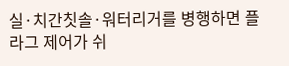실·치간칫솔·워터리거를 병행하면 플라그 제어가 쉬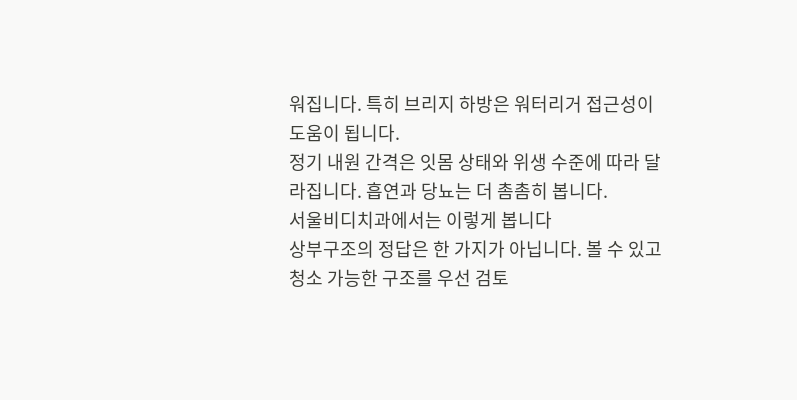워집니다. 특히 브리지 하방은 워터리거 접근성이 도움이 됩니다.
정기 내원 간격은 잇몸 상태와 위생 수준에 따라 달라집니다. 흡연과 당뇨는 더 촘촘히 봅니다.
서울비디치과에서는 이렇게 봅니다
상부구조의 정답은 한 가지가 아닙니다. 볼 수 있고 청소 가능한 구조를 우선 검토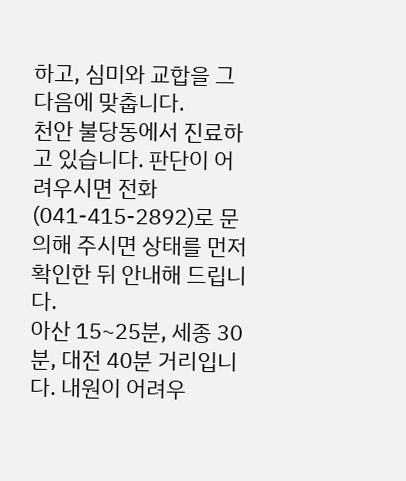하고, 심미와 교합을 그다음에 맞춥니다.
천안 불당동에서 진료하고 있습니다. 판단이 어려우시면 전화(041-415-2892)로 문의해 주시면 상태를 먼저 확인한 뒤 안내해 드립니다.
아산 15~25분, 세종 30분, 대전 40분 거리입니다. 내원이 어려우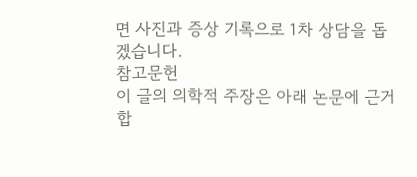면 사진과 증상 기록으로 1차 상담을 돕겠습니다.
참고문헌
이 글의 의학적 주장은 아래 논문에 근거합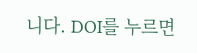니다. DOI를 누르면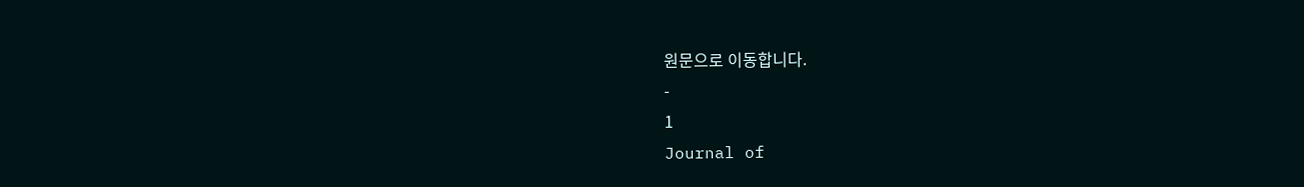원문으로 이동합니다.
-
1
Journal of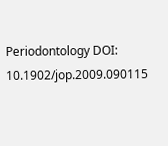Periodontology DOI: 10.1902/jop.2009.090115